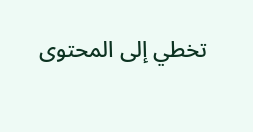تخطي إلى المحتوى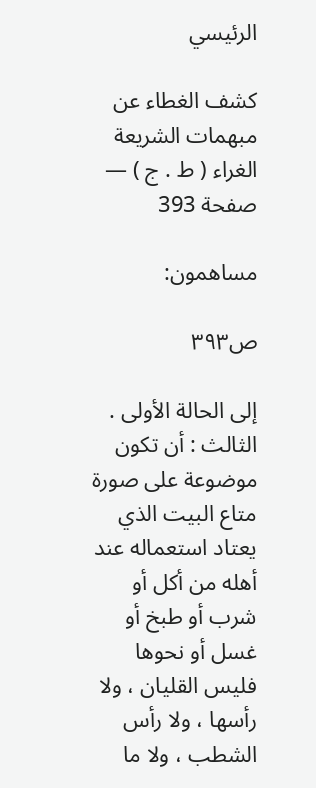الرئيسي

كشف الغطاء عن مبهمات الشريعة الغراء ( ط . ج ) — صفحة 393

مساهمون:

ص٣٩٣

إلى الحالة الأولى . الثالث : أن تكون موضوعة على صورة متاع البيت الذي يعتاد استعماله عند أهله من أكل أو شرب أو طبخ أو غسل أو نحوها فليس القليان ، ولا رأسها ، ولا رأس الشطب ، ولا ما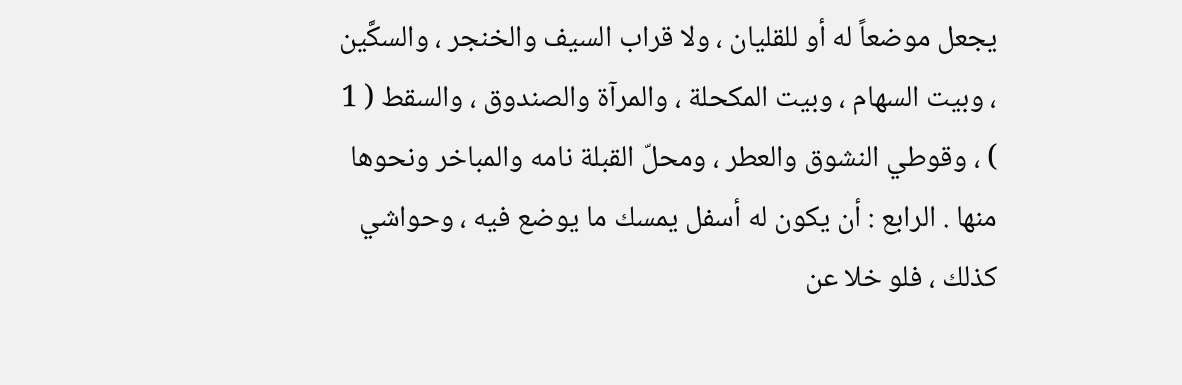يجعل موضعاً له أو للقليان ، ولا قراب السيف والخنجر ، والسكَّين ، وبيت السهام ، وبيت المكحلة ، والمرآة والصندوق ، والسقط ( 1 ) ، وقوطي النشوق والعطر ، ومحلّ القبلة نامه والمباخر ونحوها منها . الرابع : أن يكون له أسفل يمسك ما يوضع فيه ، وحواشي كذلك ، فلو خلا عن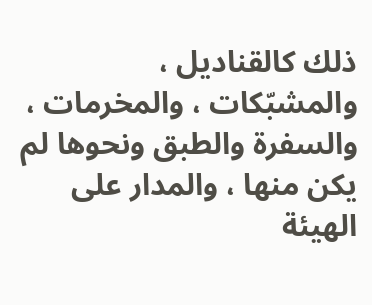ذلك كالقناديل ، والمشبّكات ، والمخرمات ، والسفرة والطبق ونحوها لم يكن منها ، والمدار على الهيئة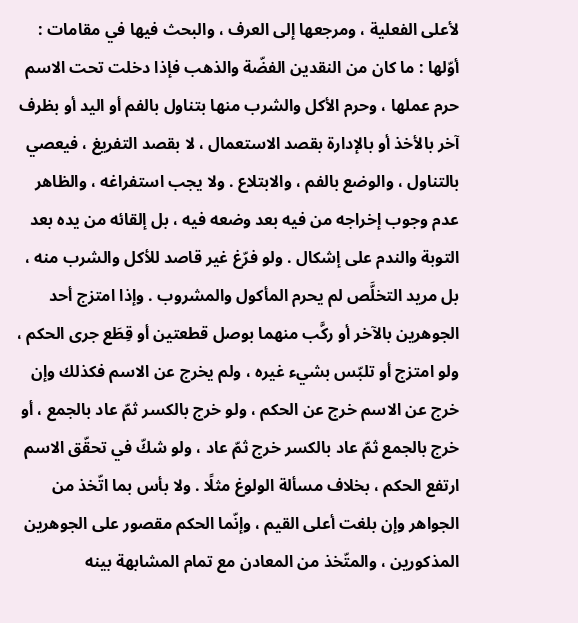لأعلى الفعلية ، ومرجعها إلى العرف ، والبحث فيها في مقامات : أوّلها : ما كان من النقدين الفضّة والذهب فإذا دخلت تحت الاسم حرم عملها ، وحرم الأكل والشرب منها بتناول بالفم أو اليد أو بظرف آخر بالأخذ أو بالإدارة بقصد الاستعمال ، لا بقصد التفريغ ، فيعصي بالتناول ، والوضع بالفم ، والابتلاع . ولا يجب استفراغه ، والظاهر عدم وجوب إخراجه من فيه بعد وضعه فيه ، بل إلقائه من يده بعد التوبة والندم على إشكال . ولو فرّغ غير قاصد للأكل والشرب منه ، بل مريد التخلَّص لم يحرم المأكول والمشروب . وإذا امتزج أحد الجوهرين بالآخر أو ركَّب منهما بوصل قطعتين أو قِطَع جرى الحكم ، ولو امتزج أو تلبّس بشيء غيره ، ولم يخرج عن الاسم فكذلك وإن خرج عن الاسم خرج عن الحكم ، ولو خرج بالكسر ثمّ عاد بالجمع ، أو خرج بالجمع ثمّ عاد بالكسر خرج ثمّ عاد ، ولو شكّ في تحقّق الاسم ارتفع الحكم ، بخلاف مسألة الولوغ مثلًا . ولا بأس بما اتّخذ من الجواهر وإن بلغت أعلى القيم ، وإنّما الحكم مقصور على الجوهرين المذكورين ، والمتّخذ من المعادن مع تمام المشابهة بينه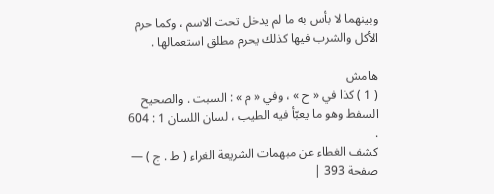وبينهما لا بأس به ما لم يدخل تحت الاسم ، وكما حرم الأكل والشرب فيها كذلك يحرم مطلق استعمالها .

هامش
( 1 ) كذا في « ح » ، وفي « م » : السبت . والصحيح السفط وهو ما يعبّأ فيه الطيب ، لسان اللسان 1 : 604 .
كشف الغطاء عن مبهمات الشريعة الغراء ( ط . ج ) — صفحة 393 |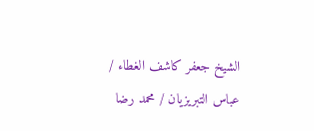الشيخ جعفر كاشف الغطاء / عباس التبريزيان / محمد رضا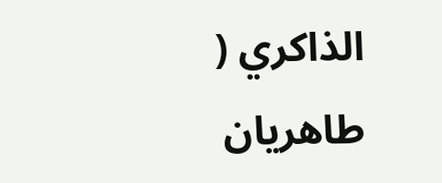الذاكري ( طاهريان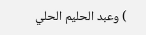) وعبد الحليم الحلي